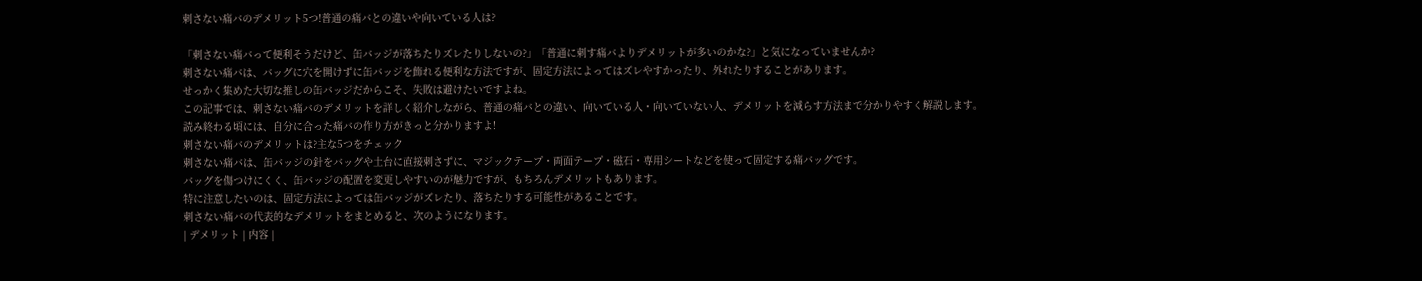刺さない痛バのデメリット5つ!普通の痛バとの違いや向いている人は?

「刺さない痛バって便利そうだけど、缶バッジが落ちたりズレたりしないの?」「普通に刺す痛バよりデメリットが多いのかな?」と気になっていませんか?
刺さない痛バは、バッグに穴を開けずに缶バッジを飾れる便利な方法ですが、固定方法によってはズレやすかったり、外れたりすることがあります。
せっかく集めた大切な推しの缶バッジだからこそ、失敗は避けたいですよね。
この記事では、刺さない痛バのデメリットを詳しく紹介しながら、普通の痛バとの違い、向いている人・向いていない人、デメリットを減らす方法まで分かりやすく解説します。
読み終わる頃には、自分に合った痛バの作り方がきっと分かりますよ!
刺さない痛バのデメリットは?主な5つをチェック
刺さない痛バは、缶バッジの針をバッグや土台に直接刺さずに、マジックテープ・両面テープ・磁石・専用シートなどを使って固定する痛バッグです。
バッグを傷つけにくく、缶バッジの配置を変更しやすいのが魅力ですが、もちろんデメリットもあります。
特に注意したいのは、固定方法によっては缶バッジがズレたり、落ちたりする可能性があることです。
刺さない痛バの代表的なデメリットをまとめると、次のようになります。
| デメリット | 内容 |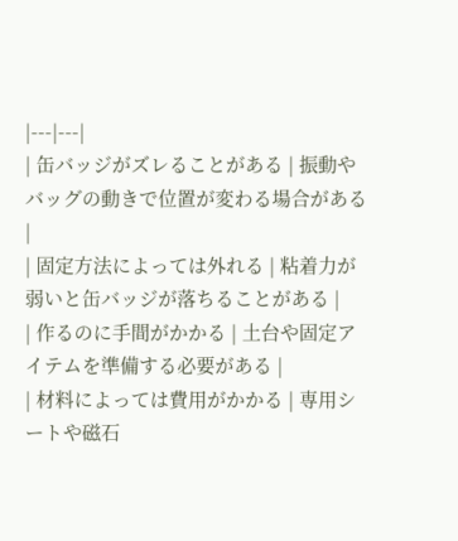|---|---|
| 缶バッジがズレることがある | 振動やバッグの動きで位置が変わる場合がある |
| 固定方法によっては外れる | 粘着力が弱いと缶バッジが落ちることがある |
| 作るのに手間がかかる | 土台や固定アイテムを準備する必要がある |
| 材料によっては費用がかかる | 専用シートや磁石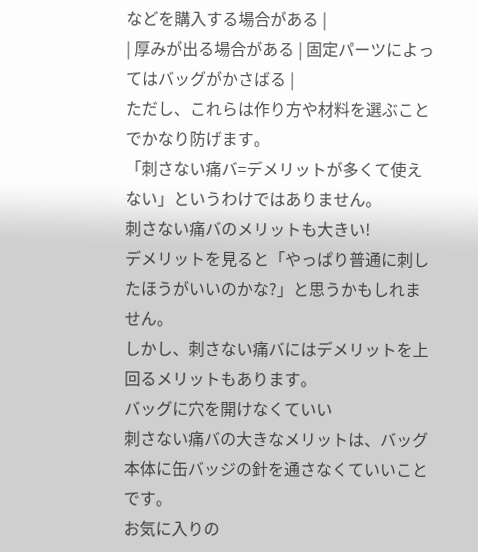などを購入する場合がある |
| 厚みが出る場合がある | 固定パーツによってはバッグがかさばる |
ただし、これらは作り方や材料を選ぶことでかなり防げます。
「刺さない痛バ=デメリットが多くて使えない」というわけではありません。
刺さない痛バのメリットも大きい!
デメリットを見ると「やっぱり普通に刺したほうがいいのかな?」と思うかもしれません。
しかし、刺さない痛バにはデメリットを上回るメリットもあります。
バッグに穴を開けなくていい
刺さない痛バの大きなメリットは、バッグ本体に缶バッジの針を通さなくていいことです。
お気に入りの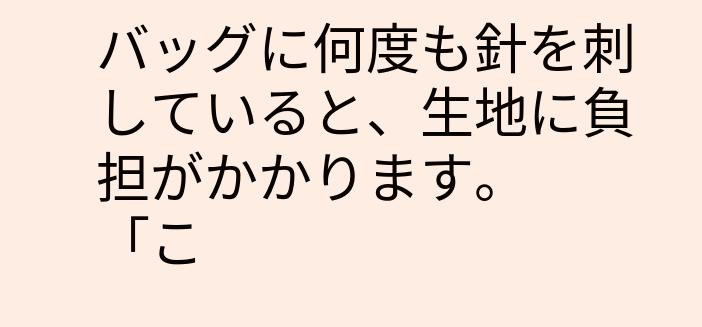バッグに何度も針を刺していると、生地に負担がかかります。
「こ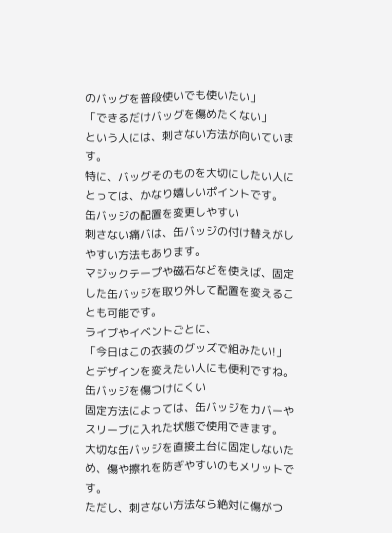のバッグを普段使いでも使いたい」
「できるだけバッグを傷めたくない」
という人には、刺さない方法が向いています。
特に、バッグそのものを大切にしたい人にとっては、かなり嬉しいポイントです。
缶バッジの配置を変更しやすい
刺さない痛バは、缶バッジの付け替えがしやすい方法もあります。
マジックテープや磁石などを使えば、固定した缶バッジを取り外して配置を変えることも可能です。
ライブやイベントごとに、
「今日はこの衣装のグッズで組みたい!」
とデザインを変えたい人にも便利ですね。
缶バッジを傷つけにくい
固定方法によっては、缶バッジをカバーやスリーブに入れた状態で使用できます。
大切な缶バッジを直接土台に固定しないため、傷や擦れを防ぎやすいのもメリットです。
ただし、刺さない方法なら絶対に傷がつ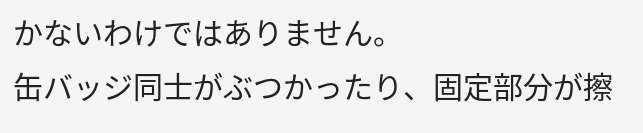かないわけではありません。
缶バッジ同士がぶつかったり、固定部分が擦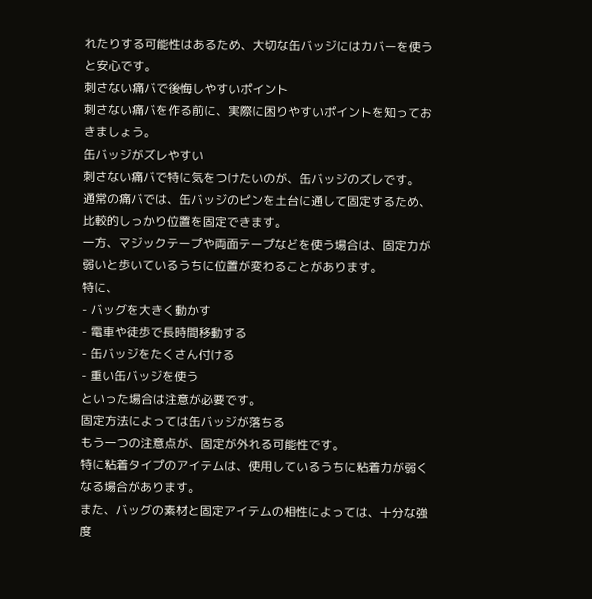れたりする可能性はあるため、大切な缶バッジにはカバーを使うと安心です。
刺さない痛バで後悔しやすいポイント
刺さない痛バを作る前に、実際に困りやすいポイントを知っておきましょう。
缶バッジがズレやすい
刺さない痛バで特に気をつけたいのが、缶バッジのズレです。
通常の痛バでは、缶バッジのピンを土台に通して固定するため、比較的しっかり位置を固定できます。
一方、マジックテープや両面テープなどを使う場合は、固定力が弱いと歩いているうちに位置が変わることがあります。
特に、
- バッグを大きく動かす
- 電車や徒歩で長時間移動する
- 缶バッジをたくさん付ける
- 重い缶バッジを使う
といった場合は注意が必要です。
固定方法によっては缶バッジが落ちる
もう一つの注意点が、固定が外れる可能性です。
特に粘着タイプのアイテムは、使用しているうちに粘着力が弱くなる場合があります。
また、バッグの素材と固定アイテムの相性によっては、十分な強度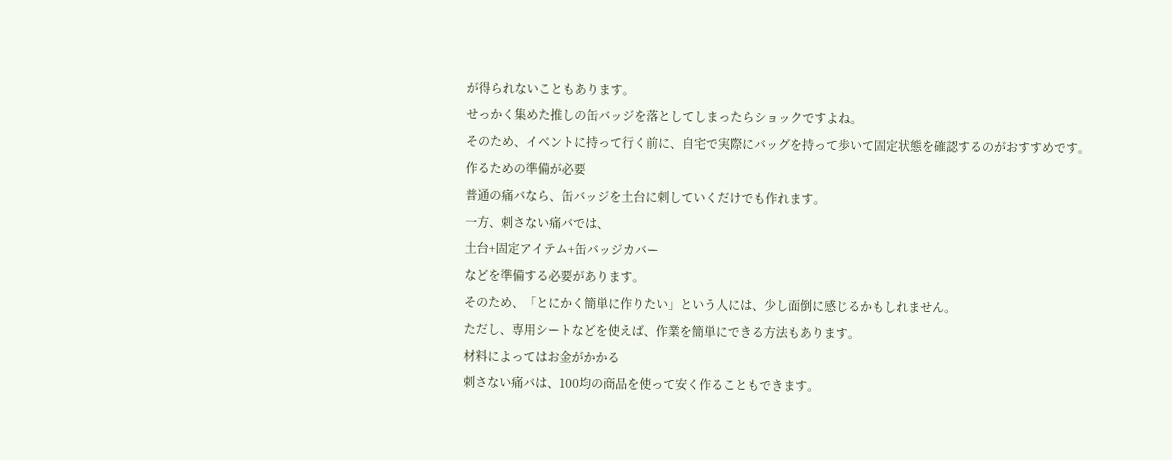が得られないこともあります。
せっかく集めた推しの缶バッジを落としてしまったらショックですよね。
そのため、イベントに持って行く前に、自宅で実際にバッグを持って歩いて固定状態を確認するのがおすすめです。
作るための準備が必要
普通の痛バなら、缶バッジを土台に刺していくだけでも作れます。
一方、刺さない痛バでは、
土台+固定アイテム+缶バッジカバー
などを準備する必要があります。
そのため、「とにかく簡単に作りたい」という人には、少し面倒に感じるかもしれません。
ただし、専用シートなどを使えば、作業を簡単にできる方法もあります。
材料によってはお金がかかる
刺さない痛バは、100均の商品を使って安く作ることもできます。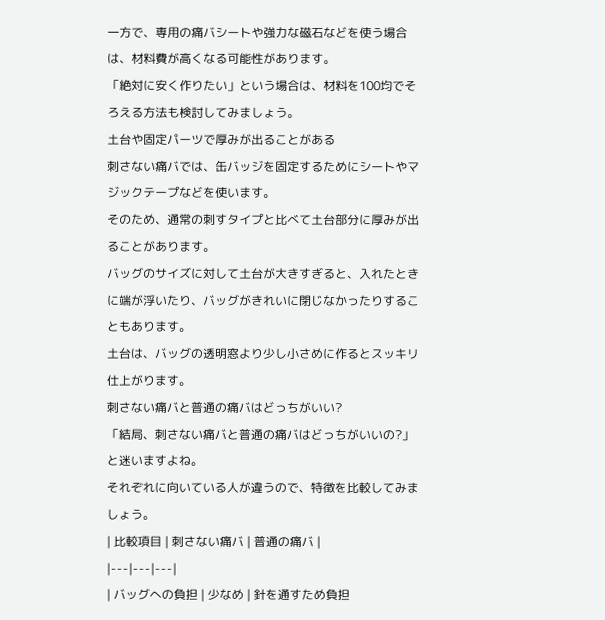一方で、専用の痛バシートや強力な磁石などを使う場合は、材料費が高くなる可能性があります。
「絶対に安く作りたい」という場合は、材料を100均でそろえる方法も検討してみましょう。
土台や固定パーツで厚みが出ることがある
刺さない痛バでは、缶バッジを固定するためにシートやマジックテープなどを使います。
そのため、通常の刺すタイプと比べて土台部分に厚みが出ることがあります。
バッグのサイズに対して土台が大きすぎると、入れたときに端が浮いたり、バッグがきれいに閉じなかったりすることもあります。
土台は、バッグの透明窓より少し小さめに作るとスッキリ仕上がります。
刺さない痛バと普通の痛バはどっちがいい?
「結局、刺さない痛バと普通の痛バはどっちがいいの?」と迷いますよね。
それぞれに向いている人が違うので、特徴を比較してみましょう。
| 比較項目 | 刺さない痛バ | 普通の痛バ |
|---|---|---|
| バッグへの負担 | 少なめ | 針を通すため負担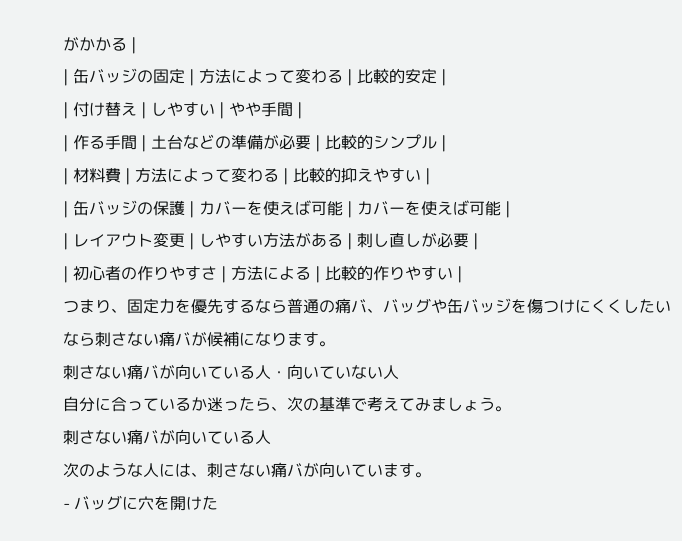がかかる |
| 缶バッジの固定 | 方法によって変わる | 比較的安定 |
| 付け替え | しやすい | やや手間 |
| 作る手間 | 土台などの準備が必要 | 比較的シンプル |
| 材料費 | 方法によって変わる | 比較的抑えやすい |
| 缶バッジの保護 | カバーを使えば可能 | カバーを使えば可能 |
| レイアウト変更 | しやすい方法がある | 刺し直しが必要 |
| 初心者の作りやすさ | 方法による | 比較的作りやすい |
つまり、固定力を優先するなら普通の痛バ、バッグや缶バッジを傷つけにくくしたいなら刺さない痛バが候補になります。
刺さない痛バが向いている人・向いていない人
自分に合っているか迷ったら、次の基準で考えてみましょう。
刺さない痛バが向いている人
次のような人には、刺さない痛バが向いています。
- バッグに穴を開けた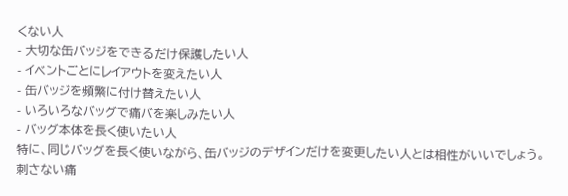くない人
- 大切な缶バッジをできるだけ保護したい人
- イベントごとにレイアウトを変えたい人
- 缶バッジを頻繁に付け替えたい人
- いろいろなバッグで痛バを楽しみたい人
- バッグ本体を長く使いたい人
特に、同じバッグを長く使いながら、缶バッジのデザインだけを変更したい人とは相性がいいでしょう。
刺さない痛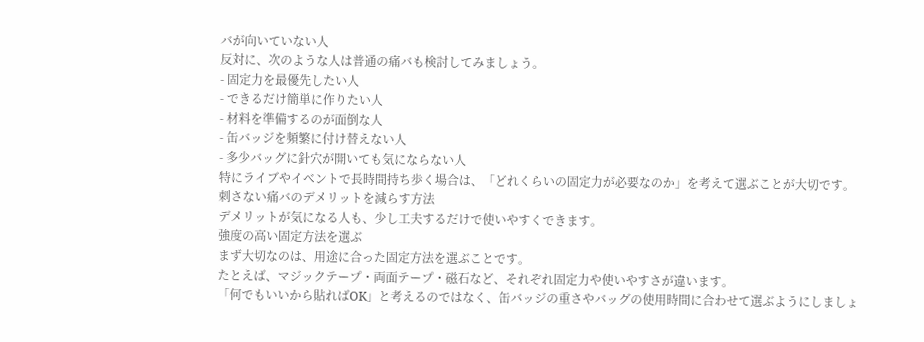バが向いていない人
反対に、次のような人は普通の痛バも検討してみましょう。
- 固定力を最優先したい人
- できるだけ簡単に作りたい人
- 材料を準備するのが面倒な人
- 缶バッジを頻繁に付け替えない人
- 多少バッグに針穴が開いても気にならない人
特にライブやイベントで長時間持ち歩く場合は、「どれくらいの固定力が必要なのか」を考えて選ぶことが大切です。
刺さない痛バのデメリットを減らす方法
デメリットが気になる人も、少し工夫するだけで使いやすくできます。
強度の高い固定方法を選ぶ
まず大切なのは、用途に合った固定方法を選ぶことです。
たとえば、マジックテープ・両面テープ・磁石など、それぞれ固定力や使いやすさが違います。
「何でもいいから貼ればOK」と考えるのではなく、缶バッジの重さやバッグの使用時間に合わせて選ぶようにしましょ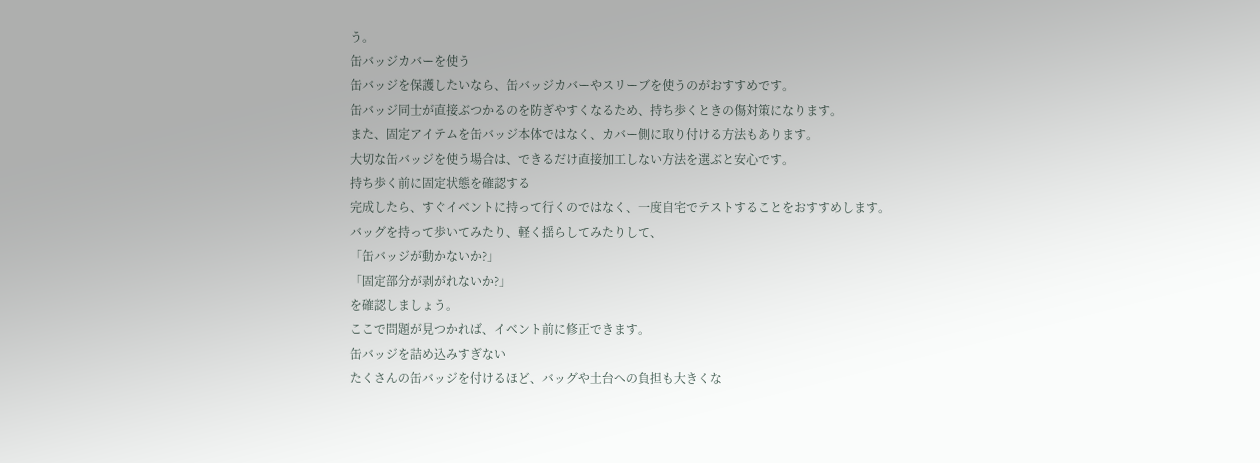う。
缶バッジカバーを使う
缶バッジを保護したいなら、缶バッジカバーやスリーブを使うのがおすすめです。
缶バッジ同士が直接ぶつかるのを防ぎやすくなるため、持ち歩くときの傷対策になります。
また、固定アイテムを缶バッジ本体ではなく、カバー側に取り付ける方法もあります。
大切な缶バッジを使う場合は、できるだけ直接加工しない方法を選ぶと安心です。
持ち歩く前に固定状態を確認する
完成したら、すぐイベントに持って行くのではなく、一度自宅でテストすることをおすすめします。
バッグを持って歩いてみたり、軽く揺らしてみたりして、
「缶バッジが動かないか?」
「固定部分が剥がれないか?」
を確認しましょう。
ここで問題が見つかれば、イベント前に修正できます。
缶バッジを詰め込みすぎない
たくさんの缶バッジを付けるほど、バッグや土台への負担も大きくな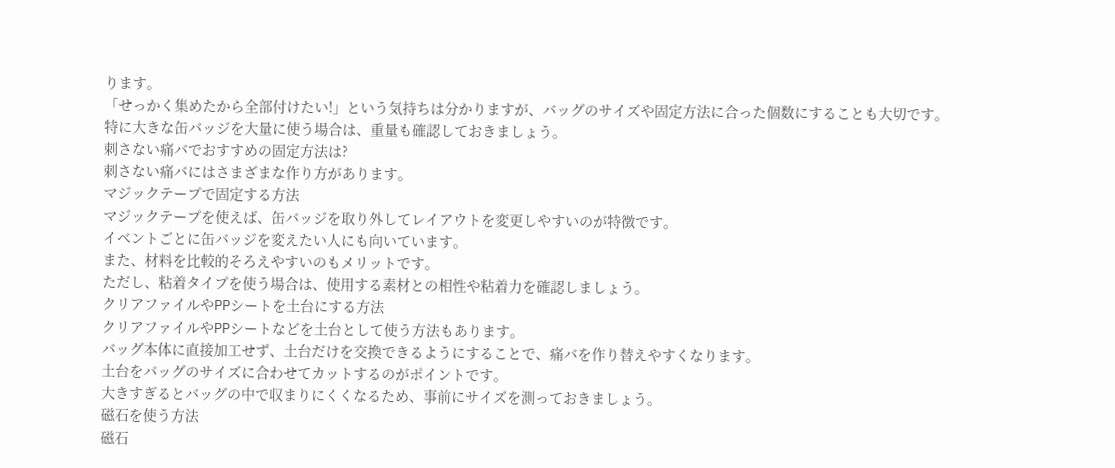ります。
「せっかく集めたから全部付けたい!」という気持ちは分かりますが、バッグのサイズや固定方法に合った個数にすることも大切です。
特に大きな缶バッジを大量に使う場合は、重量も確認しておきましょう。
刺さない痛バでおすすめの固定方法は?
刺さない痛バにはさまざまな作り方があります。
マジックテープで固定する方法
マジックテープを使えば、缶バッジを取り外してレイアウトを変更しやすいのが特徴です。
イベントごとに缶バッジを変えたい人にも向いています。
また、材料を比較的そろえやすいのもメリットです。
ただし、粘着タイプを使う場合は、使用する素材との相性や粘着力を確認しましょう。
クリアファイルやPPシートを土台にする方法
クリアファイルやPPシートなどを土台として使う方法もあります。
バッグ本体に直接加工せず、土台だけを交換できるようにすることで、痛バを作り替えやすくなります。
土台をバッグのサイズに合わせてカットするのがポイントです。
大きすぎるとバッグの中で収まりにくくなるため、事前にサイズを測っておきましょう。
磁石を使う方法
磁石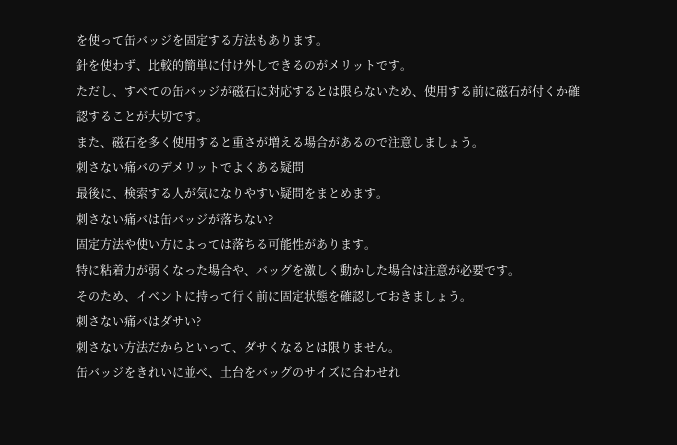を使って缶バッジを固定する方法もあります。
針を使わず、比較的簡単に付け外しできるのがメリットです。
ただし、すべての缶バッジが磁石に対応するとは限らないため、使用する前に磁石が付くか確認することが大切です。
また、磁石を多く使用すると重さが増える場合があるので注意しましょう。
刺さない痛バのデメリットでよくある疑問
最後に、検索する人が気になりやすい疑問をまとめます。
刺さない痛バは缶バッジが落ちない?
固定方法や使い方によっては落ちる可能性があります。
特に粘着力が弱くなった場合や、バッグを激しく動かした場合は注意が必要です。
そのため、イベントに持って行く前に固定状態を確認しておきましょう。
刺さない痛バはダサい?
刺さない方法だからといって、ダサくなるとは限りません。
缶バッジをきれいに並べ、土台をバッグのサイズに合わせれ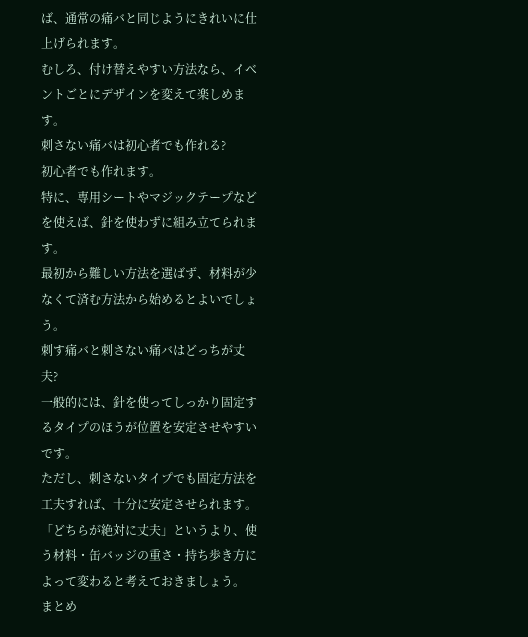ば、通常の痛バと同じようにきれいに仕上げられます。
むしろ、付け替えやすい方法なら、イベントごとにデザインを変えて楽しめます。
刺さない痛バは初心者でも作れる?
初心者でも作れます。
特に、専用シートやマジックテープなどを使えば、針を使わずに組み立てられます。
最初から難しい方法を選ばず、材料が少なくて済む方法から始めるとよいでしょう。
刺す痛バと刺さない痛バはどっちが丈夫?
一般的には、針を使ってしっかり固定するタイプのほうが位置を安定させやすいです。
ただし、刺さないタイプでも固定方法を工夫すれば、十分に安定させられます。
「どちらが絶対に丈夫」というより、使う材料・缶バッジの重さ・持ち歩き方によって変わると考えておきましょう。
まとめ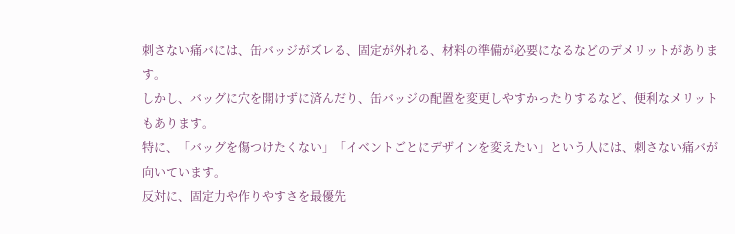刺さない痛バには、缶バッジがズレる、固定が外れる、材料の準備が必要になるなどのデメリットがあります。
しかし、バッグに穴を開けずに済んだり、缶バッジの配置を変更しやすかったりするなど、便利なメリットもあります。
特に、「バッグを傷つけたくない」「イベントごとにデザインを変えたい」という人には、刺さない痛バが向いています。
反対に、固定力や作りやすさを最優先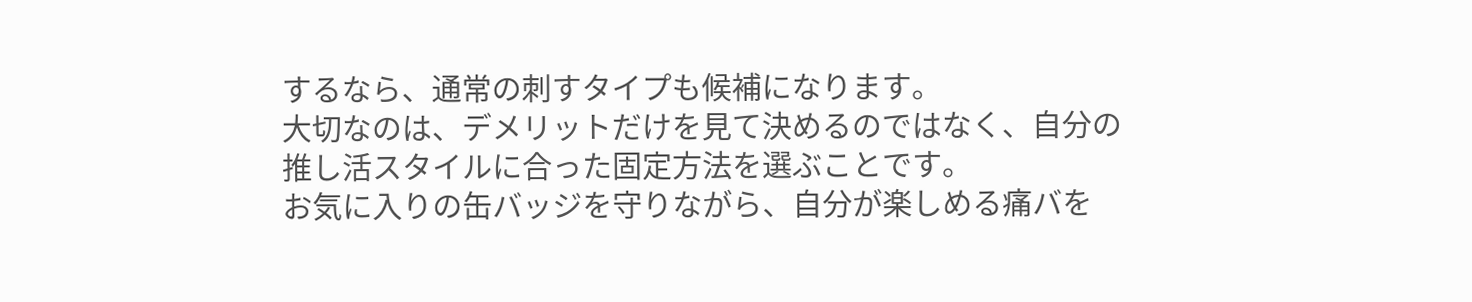するなら、通常の刺すタイプも候補になります。
大切なのは、デメリットだけを見て決めるのではなく、自分の推し活スタイルに合った固定方法を選ぶことです。
お気に入りの缶バッジを守りながら、自分が楽しめる痛バを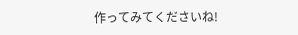作ってみてくださいね!